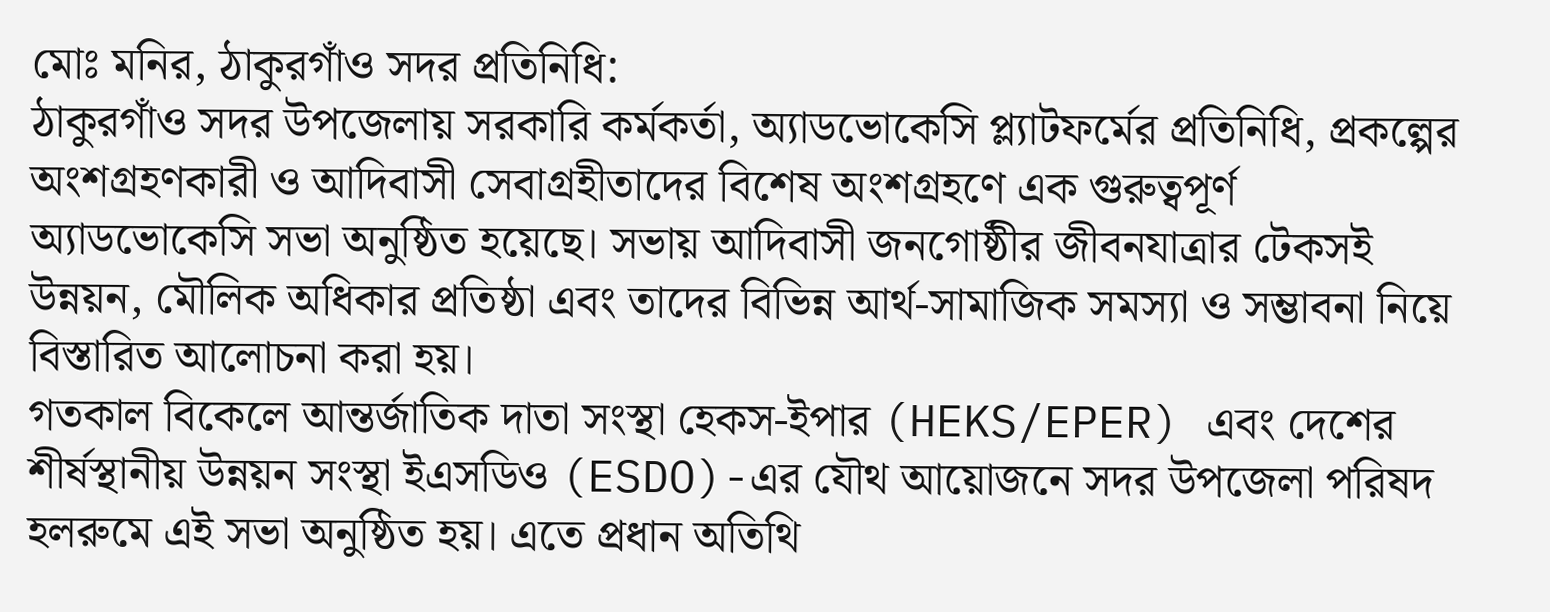মোঃ মনির, ঠাকুরগাঁও সদর প্রতিনিধি:
ঠাকুরগাঁও সদর উপজেলায় সরকারি কর্মকর্তা, অ্যাডভোকেসি প্ল্যাটফর্মের প্রতিনিধি, প্রকল্পের অংশগ্রহণকারী ও আদিবাসী সেবাগ্রহীতাদের বিশেষ অংশগ্রহণে এক গুরুত্বপূর্ণ অ্যাডভোকেসি সভা অনুষ্ঠিত হয়েছে। সভায় আদিবাসী জনগোষ্ঠীর জীবনযাত্রার টেকসই উন্নয়ন, মৌলিক অধিকার প্রতিষ্ঠা এবং তাদের বিভিন্ন আর্থ-সামাজিক সমস্যা ও সম্ভাবনা নিয়ে বিস্তারিত আলোচনা করা হয়।
গতকাল বিকেলে আন্তর্জাতিক দাতা সংস্থা হেকস-ইপার (HEKS/EPER) এবং দেশের শীর্ষস্থানীয় উন্নয়ন সংস্থা ইএসডিও (ESDO)-এর যৌথ আয়োজনে সদর উপজেলা পরিষদ হলরুমে এই সভা অনুষ্ঠিত হয়। এতে প্রধান অতিথি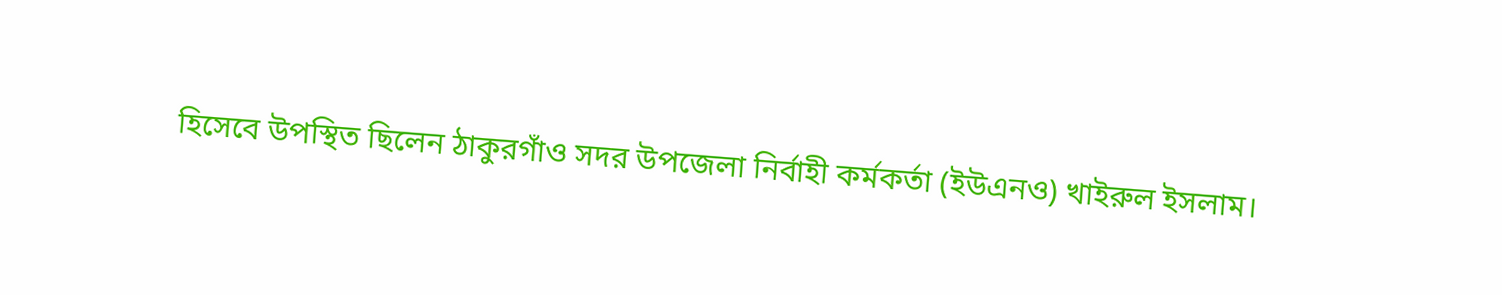হিসেবে উপস্থিত ছিলেন ঠাকুরগাঁও সদর উপজেলা নির্বাহী কর্মকর্তা (ইউএনও) খাইরুল ইসলাম।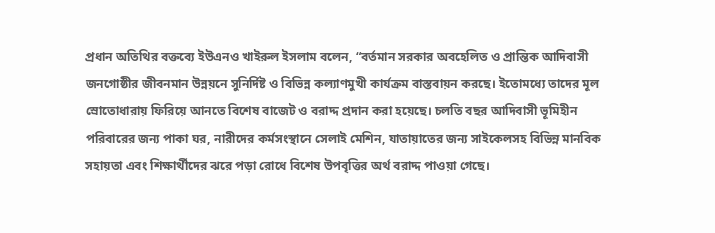প্রধান অতিথির বক্তব্যে ইউএনও খাইরুল ইসলাম বলেন, “বর্তমান সরকার অবহেলিত ও প্রান্তিক আদিবাসী জনগোষ্ঠীর জীবনমান উন্নয়নে সুনির্দিষ্ট ও বিভিন্ন কল্যাণমুখী কার্যক্রম বাস্তবায়ন করছে। ইতোমধ্যে তাদের মূল স্রোতোধারায় ফিরিয়ে আনতে বিশেষ বাজেট ও বরাদ্দ প্রদান করা হয়েছে। চলতি বছর আদিবাসী ভূমিহীন পরিবারের জন্য পাকা ঘর, নারীদের কর্মসংস্থানে সেলাই মেশিন, যাতায়াতের জন্য সাইকেলসহ বিভিন্ন মানবিক সহায়তা এবং শিক্ষার্থীদের ঝরে পড়া রোধে বিশেষ উপবৃত্তির অর্থ বরাদ্দ পাওয়া গেছে।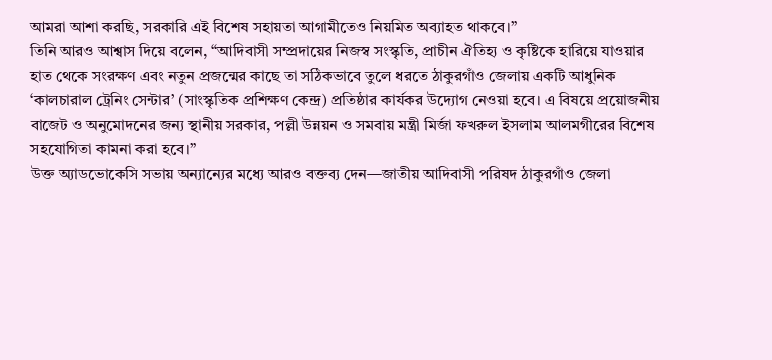আমরা আশা করছি, সরকারি এই বিশেষ সহায়তা আগামীতেও নিয়মিত অব্যাহত থাকবে।”
তিনি আরও আশ্বাস দিয়ে বলেন, “আদিবাসী সম্প্রদায়ের নিজস্ব সংস্কৃতি, প্রাচীন ঐতিহ্য ও কৃষ্টিকে হারিয়ে যাওয়ার হাত থেকে সংরক্ষণ এবং নতুন প্রজন্মের কাছে তা সঠিকভাবে তুলে ধরতে ঠাকুরগাঁও জেলায় একটি আধুনিক ‘কালচারাল ট্রেনিং সেন্টার’ (সাংস্কৃতিক প্রশিক্ষণ কেন্দ্র) প্রতিষ্ঠার কার্যকর উদ্যোগ নেওয়া হবে। এ বিষয়ে প্রয়োজনীয় বাজেট ও অনুমোদনের জন্য স্থানীয় সরকার, পল্লী উন্নয়ন ও সমবায় মন্ত্রী মির্জা ফখরুল ইসলাম আলমগীরের বিশেষ সহযোগিতা কামনা করা হবে।”
উক্ত অ্যাডভোকেসি সভায় অন্যান্যের মধ্যে আরও বক্তব্য দেন—জাতীয় আদিবাসী পরিষদ ঠাকুরগাঁও জেলা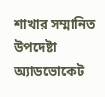শাখার সম্মানিত উপদেষ্টা অ্যাডভোকেট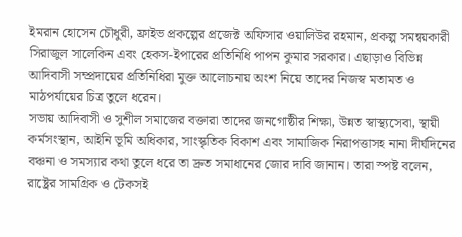ইমরান হোসেন চৌধুরী, ফ্রাইভ প্রকল্পের প্রজেক্ট অফিসার ওয়ালিউর রহমান, প্রকল্প সমন্বয়কারী সিরাজুল সালেকিন এবং হেকস-ইপারের প্রতিনিধি পাপন কুমার সরকার। এছাড়াও বিভিন্ন আদিবাসী সম্প্রদায়ের প্রতিনিধিরা মুক্ত আলোচনায় অংশ নিয়ে তাদের নিজস্ব মতামত ও মাঠপর্যায়ের চিত্র তুলে ধরেন।
সভায় আদিবাসী ও সুশীল সমাজের বক্তারা তাদের জনগোষ্ঠীর শিক্ষা, উন্নত স্বাস্থ্যসেবা, স্থায়ী কর্মসংস্থান, আইনি ভূমি অধিকার, সাংস্কৃতিক বিকাশ এবং সামাজিক নিরাপত্তাসহ নানা দীর্ঘদিনের বঞ্চনা ও সমস্যার কথা তুলে ধরে তা দ্রুত সমাধানের জোর দাবি জানান। তারা স্পষ্ট বলেন, রাষ্ট্রের সামগ্রিক ও টেকসই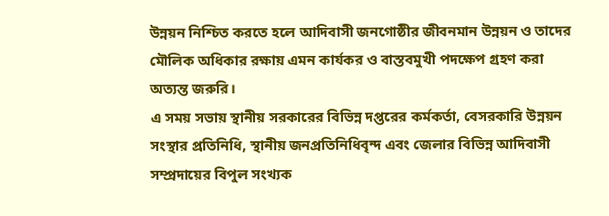উন্নয়ন নিশ্চিত করতে হলে আদিবাসী জনগোষ্ঠীর জীবনমান উন্নয়ন ও তাদের মৌলিক অধিকার রক্ষায় এমন কার্যকর ও বাস্তবমুখী পদক্ষেপ গ্রহণ করা অত্যন্ত জরুরি।
এ সময় সভায় স্থানীয় সরকারের বিভিন্ন দপ্তরের কর্মকর্তা, বেসরকারি উন্নয়ন সংস্থার প্রতিনিধি, স্থানীয় জনপ্রতিনিধিবৃন্দ এবং জেলার বিভিন্ন আদিবাসী সম্প্রদায়ের বিপুল সংখ্যক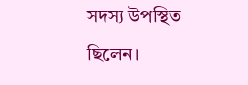সদস্য উপস্থিত ছিলেন।